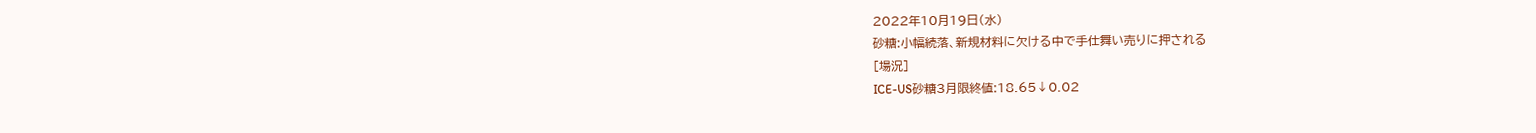2022年10月19日(水)
砂糖:小幅続落、新規材料に欠ける中で手仕舞い売りに押される
[場況]
ICE-US砂糖3月限終値:18.65↓0.02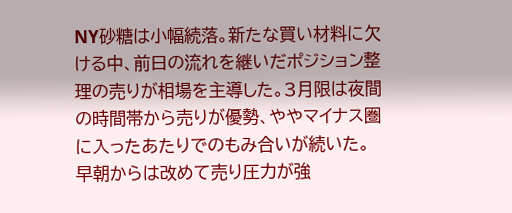NY砂糖は小幅続落。新たな買い材料に欠ける中、前日の流れを継いだポジション整理の売りが相場を主導した。3月限は夜間の時間帯から売りが優勢、ややマイナス圏に入ったあたりでのもみ合いが続いた。早朝からは改めて売り圧力が強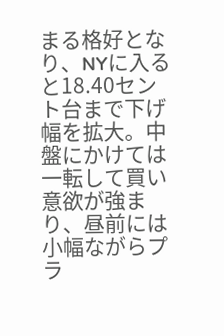まる格好となり、NYに入ると18.40セント台まで下げ幅を拡大。中盤にかけては一転して買い意欲が強まり、昼前には小幅ながらプラ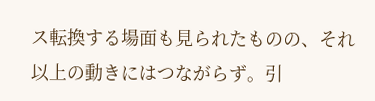ス転換する場面も見られたものの、それ以上の動きにはつながらず。引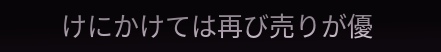けにかけては再び売りが優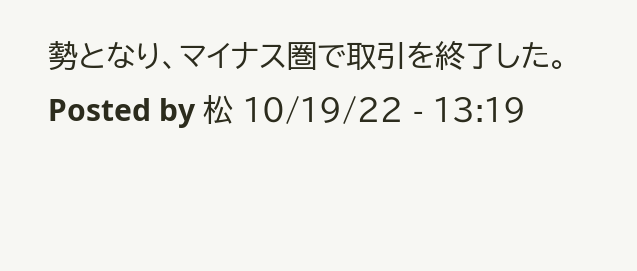勢となり、マイナス圏で取引を終了した。
Posted by 松 10/19/22 - 13:19